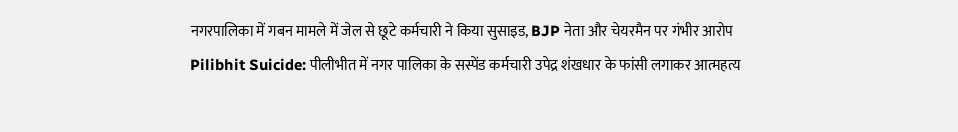नगरपालिका में गबन मामले में जेल से छूटे कर्मचारी ने किया सुसाइड, BJP नेता और चेयरमैन पर गंभीर आरोप
Pilibhit Suicide: पीलीभीत में नगर पालिका के सस्पेंड कर्मचारी उपेद्र शंखधार के फांसी लगाकर आत्महत्य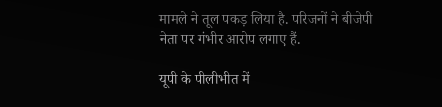मामले ने तूल पकड़ लिया है. परिजनों ने बीजेपी नेता पर गंभीर आरोप लगाए हैं.

यूपी के पीलीभीत में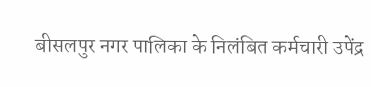बीसलपुर नगर पालिका के निलंबित कर्मचारी उपेंद्र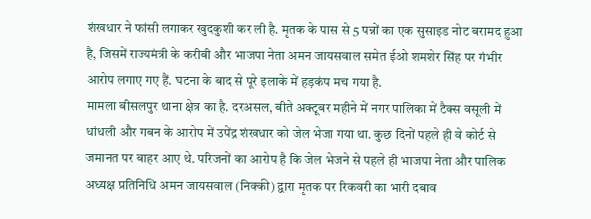शंखधार ने फांसी लगाकर खुदकुशी कर ली है. मृतक के पास से 5 पन्नों का एक सुसाइड नोट बरामद हुआ है, जिसमें राज्यमंत्री के करीबी और भाजपा नेता अमन जायसवाल समेत ईओ शमशेर सिंह पर गंभीर आरोप लगाए गए हैं. घटना के बाद से पूरे इलाके में हड़कंप मच गया है.
मामला बीसलपुर थाना क्षेत्र का है. दरअसल, बीते अक्टूबर महीने में नगर पालिका में टैक्स वसूली में धांधली और गबन के आरोप में उपेंद्र शंखधार को जेल भेजा गया था. कुछ दिनों पहले ही वे कोर्ट से जमानत पर बाहर आए थे. परिजनों का आरोप है कि जेल भेजने से पहले ही भाजपा नेता और पालिक अध्यक्ष प्रतिनिधि अमन जायसवाल (निक्की) द्वारा मृतक पर रिकवरी का भारी दबाव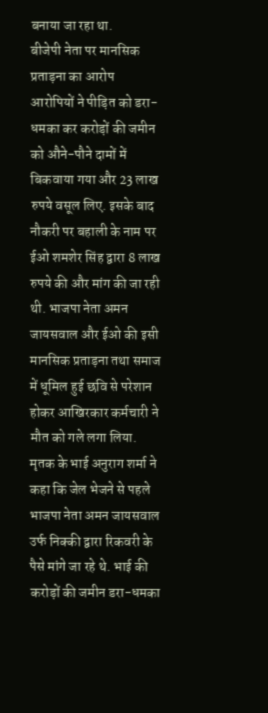बनाया जा रहा था.
बीजेपी नेता पर मानसिक प्रताड़ना का आरोप
आरोपियों ने पीड़ित को डरा-धमका कर करोड़ों की जमीन को औने-पौने दामों में बिकवाया गया और 23 लाख रुपये वसूल लिए. इसके बाद नौकरी पर बहाली के नाम पर ईओ शमशेर सिंह द्वारा 8 लाख रुपये की और मांग की जा रही थी. भाजपा नेता अमन जायसवाल और ईओ की इसी मानसिक प्रताड़ना तथा समाज में धूमिल हुई छवि से परेशान होकर आखिरकार कर्मचारी ने मौत को गले लगा लिया.
मृतक के भाई अनुराग शर्मा ने कहा कि जेल भेजने से पहले भाजपा नेता अमन जायसवाल उर्फ निक्की द्वारा रिकवरी के पैसे मांगे जा रहे थे. भाई की करोड़ों की जमीन डरा-धमका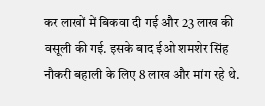कर लाखों में बिकवा दी गई और 23 लाख की वसूली की गई. इसके बाद ईओ शमशेर सिंह नौकरी बहाली के लिए 8 लाख और मांग रहे थे.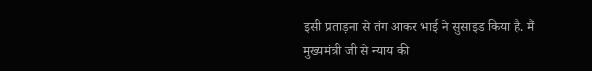इसी प्रताड़ना से तंग आकर भाई ने सुसाइड किया है. मैं मुख्यमंत्री जी से न्याय की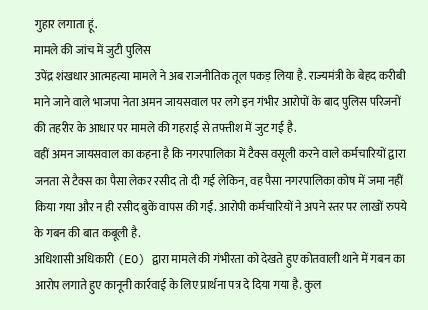गुहार लगाता हूं.
मामले की जांच में जुटी पुलिस
उपेंद्र शंखधार आत्महत्या मामले ने अब राजनीतिक तूल पकड़ लिया है. राज्यमंत्री के बेहद करीबी माने जाने वाले भाजपा नेता अमन जायसवाल पर लगे इन गंभीर आरोपों के बाद पुलिस परिजनों की तहरीर के आधार पर मामले की गहराई से तफ्तीश में जुट गई है.
वहीं अमन जायसवाल का कहना है कि नगरपालिका में टैक्स वसूली करने वाले कर्मचारियों द्वारा जनता से टैक्स का पैसा लेकर रसीद तो दी गई लेकिन, वह पैसा नगरपालिका कोष में जमा नहीं किया गया और न ही रसीद बुकें वापस की गईं. आरोपी कर्मचारियों ने अपने स्तर पर लाखों रुपये के गबन की बात कबूली है.
अधिशासी अधिकारी (EO) द्वारा मामले की गंभीरता को देखते हुए कोतवाली थाने में गबन का आरोप लगाते हुए कानूनी कार्रवाई के लिए प्रार्थना पत्र दे दिया गया है. कुल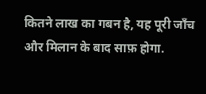कितने लाख का गबन है, यह पूरी जाँच और मिलान के बाद साफ़ होगा.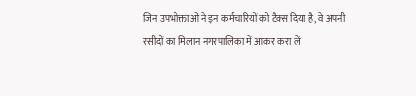जिन उपभोक्ताओं ने इन कर्मचारियों को टैक्स दिया है, वे अपनी रसीदों का मिलान नगरपालिका में आकर करा लें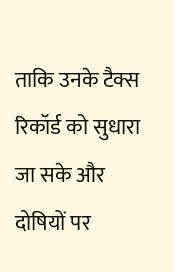ताकि उनके टैक्स रिकॉर्ड को सुधारा जा सके और दोषियों पर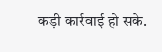कड़ी कार्रवाई हो सके.